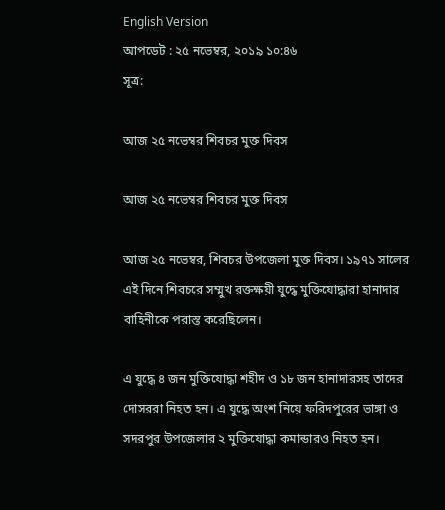English Version
আপডেট : ২৫ নভেম্বর, ২০১৯ ১০:৪৬
সূত্র:

আজ ২৫ নভেম্বর শিবচর মুক্ত দিবস

আজ ২৫ নভেম্বর শিবচর মুক্ত দিবস

আজ ২৫ নভেম্বর, শিবচর উপজেলা মুক্ত দিবস। ১৯৭১ সালের এই দিনে শিবচরে সম্মুখ রক্তক্ষয়ী যুদ্ধে মুক্তিযোদ্ধারা হানাদার বাহিনীকে পরাস্ত করেছিলেন।

এ যুদ্ধে ৪ জন মুক্তিযোদ্ধা শহীদ ও ১৮ জন হানাদারসহ তাদের দোসররা নিহত হন। এ যুদ্ধে অংশ নিয়ে ফরিদপুরের ভাঙ্গা ও সদরপুর উপজেলার ২ মুক্তিযোদ্ধা কমান্ডারও নিহত হন।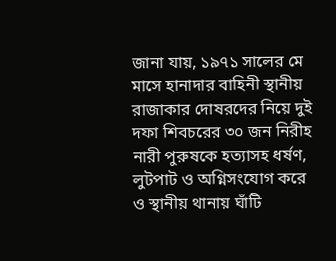জানা যায়, ১৯৭১ সালের মে মাসে হানাদার বাহিনী স্থানীয় রাজাকার দোষরদের নিয়ে দুই দফা শিবচরের ৩০ জন নিরীহ নারী পুরুষকে হত্যাসহ ধর্ষণ, লুটপাট ও অগ্নিসংযোগ করে ও স্থানীয় থানায় ঘাঁটি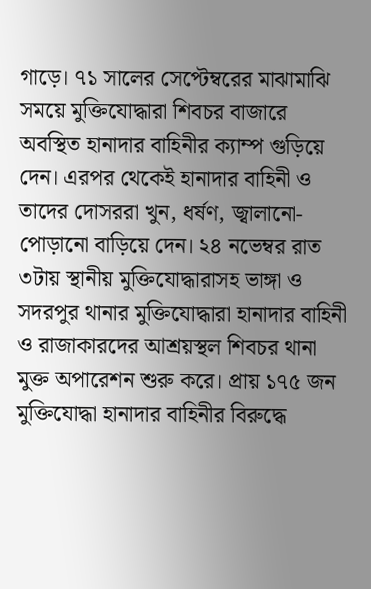গাড়ে। ৭১ সালের সেপ্টেম্বরের মাঝামাঝি সময়ে মুক্তিযোদ্ধারা শিবচর বাজারে অবস্থিত হানাদার বাহিনীর ক্যাম্প গুড়িয়ে দেন। এরপর থেকেই হানাদার বাহিনী ও তাদের দোসররা খুন, ধর্ষণ, জ্বালানো-পোড়ানো বাড়িয়ে দেন। ২৪ নভেম্বর রাত ৩টায় স্থানীয় মুক্তিযোদ্ধারাসহ ভাঙ্গা ও সদরপুর থানার মুক্তিযোদ্ধারা হানাদার বাহিনী ও রাজাকারদের আশ্রয়স্থল শিবচর থানা মুক্ত অপারেশন শুরু করে। প্রায় ১৭৫ জন মুক্তিযোদ্ধা হানাদার বাহিনীর বিরুদ্ধে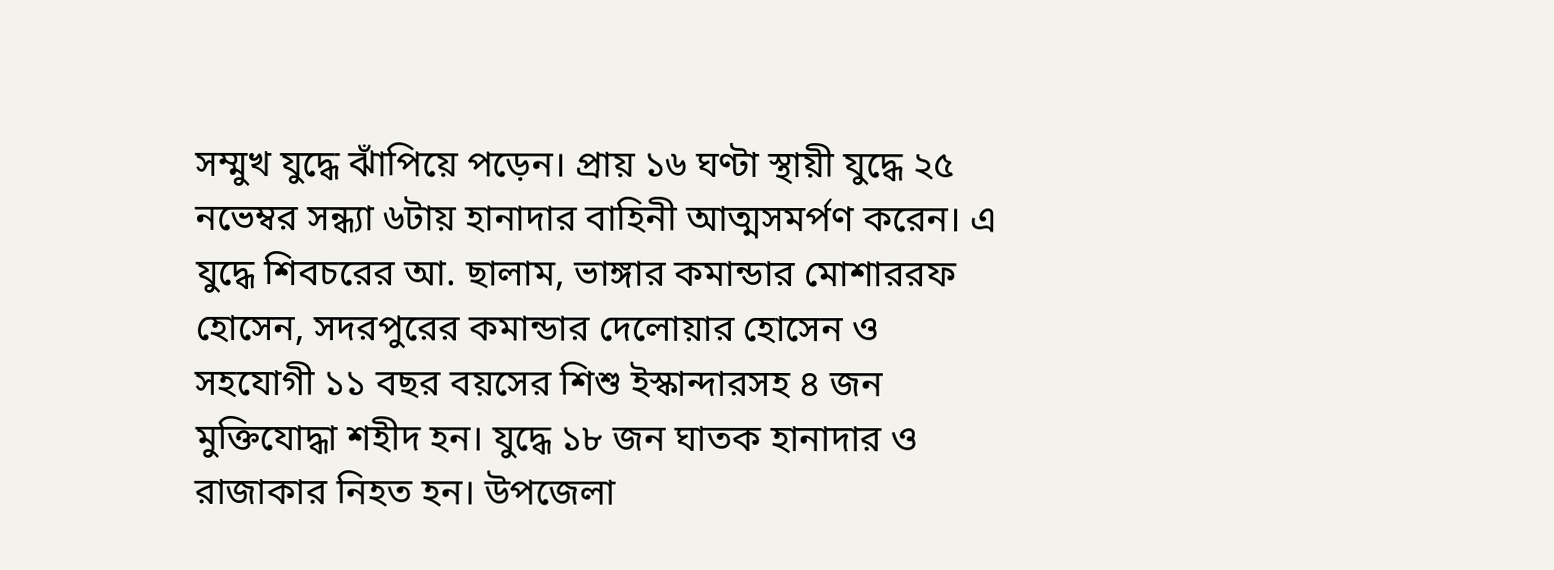সম্মুখ যুদ্ধে ঝাঁপিয়ে পড়েন। প্রায় ১৬ ঘণ্টা স্থায়ী যুদ্ধে ২৫ নভেম্বর সন্ধ্যা ৬টায় হানাদার বাহিনী আত্মসমর্পণ করেন। এ যুদ্ধে শিবচরের আ. ছালাম, ভাঙ্গার কমান্ডার মোশাররফ হোসেন, সদরপুরের কমান্ডার দেলোয়ার হোসেন ও সহযোগী ১১ বছর বয়সের শিশু ইস্কান্দারসহ ৪ জন মুক্তিযোদ্ধা শহীদ হন। যুদ্ধে ১৮ জন ঘাতক হানাদার ও রাজাকার নিহত হন। উপজেলা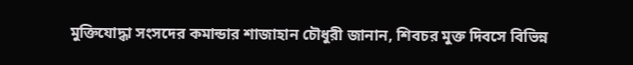মুক্তিযোদ্ধা সংসদের কমান্ডার শাজাহান চৌধুরী জানান, শিবচর মুক্ত দিবসে বিভিন্ন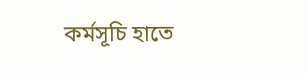কর্মসূচি হাতে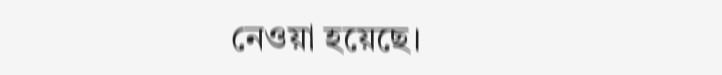নেওয়া হয়েছে।